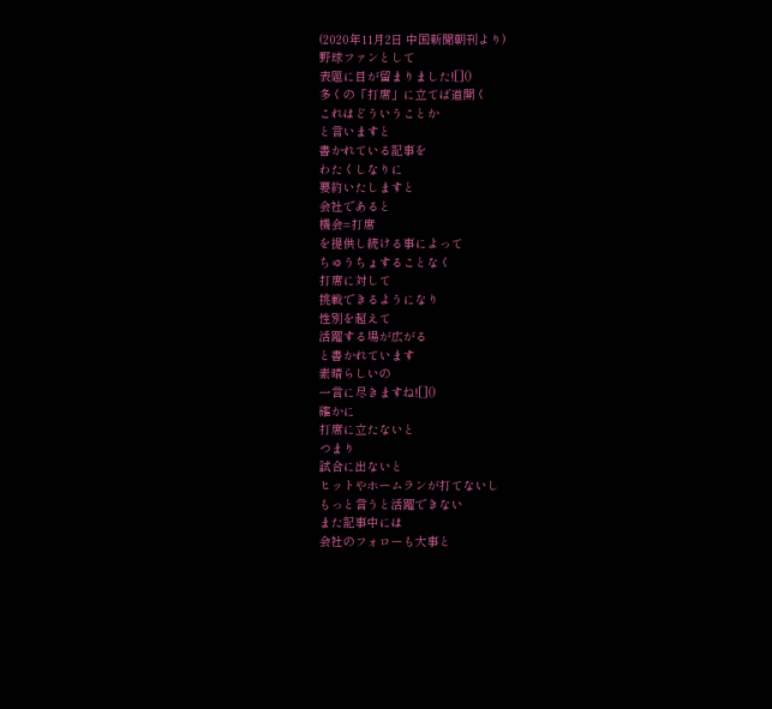(2020年11月2日 中国新聞朝刊より)
野球ファンとして
表題に目が留まりました![]()
多くの「打席」に立てば道開く
これはどういうことか
と言いますと
書かれている記事を
わたくしなりに
要約いたしますと
会社であると
機会=打席
を提供し続ける事によって
ちゅうちょすることなく
打席に対して
挑戦できるようになり
性別を超えて
活躍する場が広がる
と書かれています
素晴らしいの
一言に尽きますね![]()
確かに
打席に立たないと
つまり
試合に出ないと
ヒットやホームランが打てないし
もっと言うと活躍できない
また記事中には
会社のフォローも大事と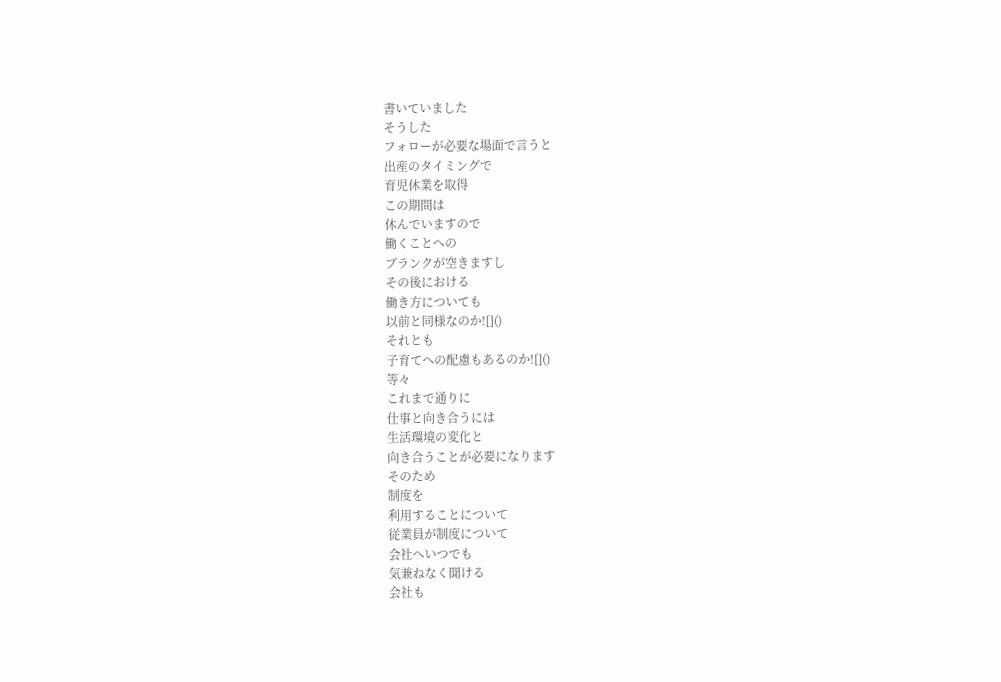書いていました
そうした
フォローが必要な場面で言うと
出産のタイミングで
育児休業を取得
この期間は
休んでいますので
働くことへの
ブランクが空きますし
その後における
働き方についても
以前と同様なのか![]()
それとも
子育てへの配慮もあるのか![]()
等々
これまで通りに
仕事と向き合うには
生活環境の変化と
向き合うことが必要になります
そのため
制度を
利用することについて
従業員が制度について
会社へいつでも
気兼ねなく聞ける
会社も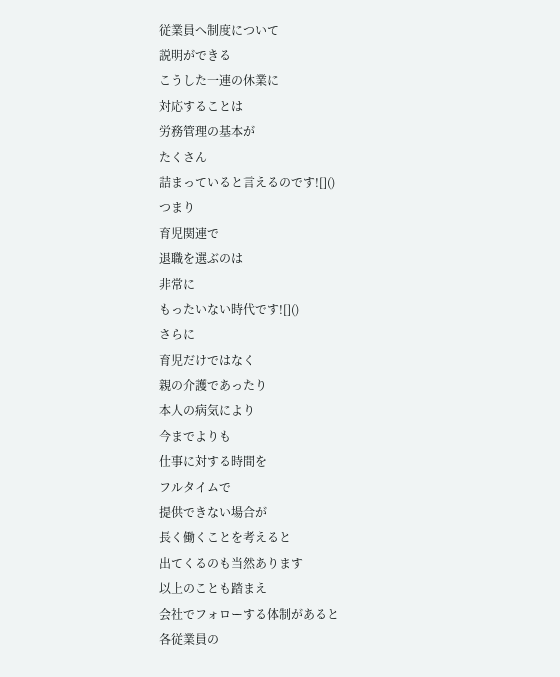従業員へ制度について
説明ができる
こうした一連の休業に
対応することは
労務管理の基本が
たくさん
詰まっていると言えるのです![]()
つまり
育児関連で
退職を選ぶのは
非常に
もったいない時代です![]()
さらに
育児だけではなく
親の介護であったり
本人の病気により
今までよりも
仕事に対する時間を
フルタイムで
提供できない場合が
長く働くことを考えると
出てくるのも当然あります
以上のことも踏まえ
会社でフォローする体制があると
各従業員の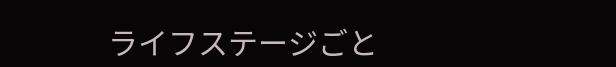ライフステージごと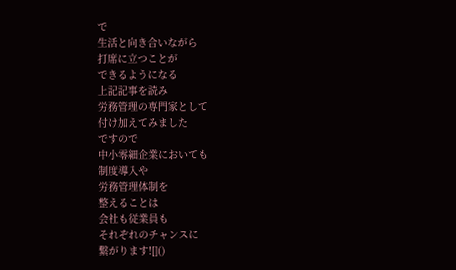で
生活と向き合いながら
打席に立つことが
できるようになる
上記記事を読み
労務管理の専門家として
付け加えてみました
ですので
中小零細企業においても
制度導入や
労務管理体制を
整えることは
会社も従業員も
それぞれのチャンスに
繋がります![]()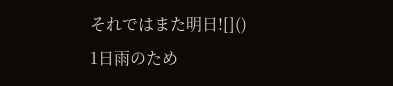それではまた明日![]()
1日雨のため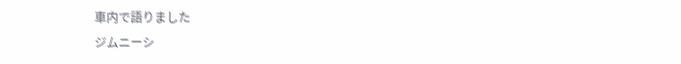車内で語りました
ジムニーシ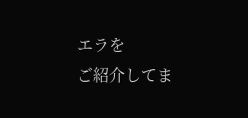エラを
ご紹介してま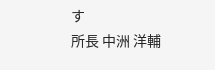す
所長 中洲 洋輔